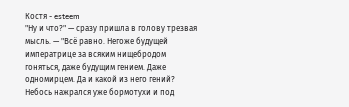Костя - esteem
"Ну и что?" — сразу пришла в голову трезвая мысль. — "Всё равно. Негоже будущей императрице за всяким нищебродом гоняться, даже будущим гением. Даже одномирцем. Да и какой из него гений? Небось нажрался уже бормотухи и под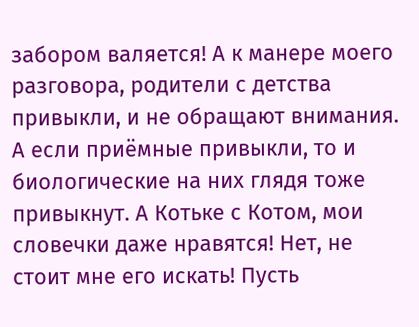забором валяется! А к манере моего разговора, родители с детства привыкли, и не обращают внимания. А если приёмные привыкли, то и биологические на них глядя тоже привыкнут. А Котьке с Котом, мои словечки даже нравятся! Нет, не стоит мне его искать! Пусть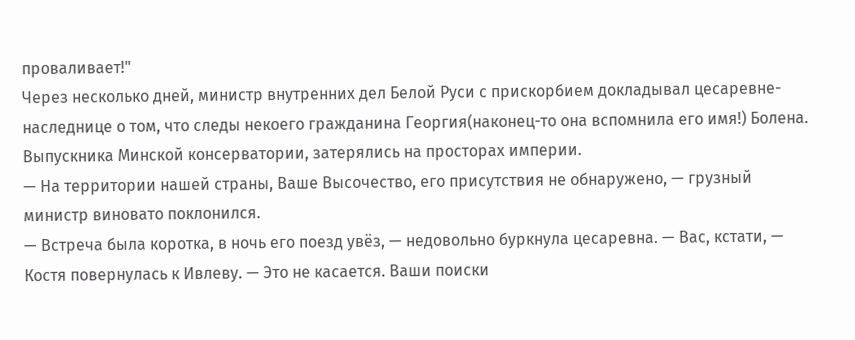проваливает!"
Через несколько дней, министр внутренних дел Белой Руси с прискорбием докладывал цесаревне-наследнице о том, что следы некоего гражданина Георгия(наконец-то она вспомнила его имя!) Болена. Выпускника Минской консерватории, затерялись на просторах империи.
— На территории нашей страны, Ваше Высочество, его присутствия не обнаружено, — грузный министр виновато поклонился.
— Встреча была коротка, в ночь его поезд увёз, — недовольно буркнула цесаревна. — Вас, кстати, — Костя повернулась к Ивлеву. — Это не касается. Ваши поиски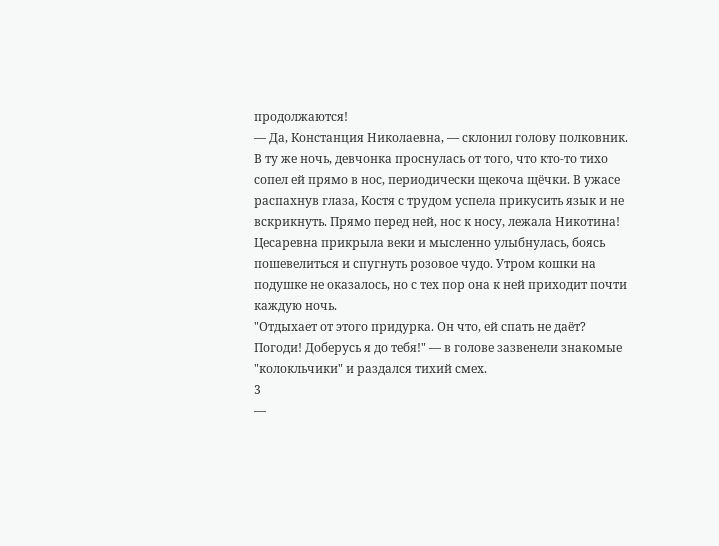продолжаются!
— Да, Констанция Николаевна, — склонил голову полковник.
В ту же ночь, девчонка проснулась от того, что кто-то тихо сопел ей прямо в нос, периодически щекоча щёчки. В ужасе распахнув глаза, Костя с трудом успела прикусить язык и не вскрикнуть. Прямо перед ней, нос к носу, лежала Никотина! Цесаревна прикрыла веки и мысленно улыбнулась, боясь пошевелиться и спугнуть розовое чудо. Утром кошки на подушке не оказалось, но с тех пор она к ней приходит почти каждую ночь.
"Отдыхает от этого придурка. Он что, ей спать не даёт? Погоди! Доберусь я до тебя!" — в голове зазвенели знакомые "колокльчики" и раздался тихий смех.
3
—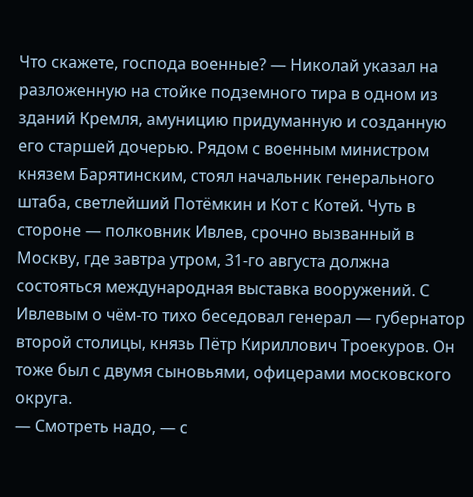Что скажете, господа военные? — Николай указал на разложенную на стойке подземного тира в одном из зданий Кремля, амуницию придуманную и созданную его старшей дочерью. Рядом с военным министром князем Барятинским, стоял начальник генерального штаба, светлейший Потёмкин и Кот с Котей. Чуть в стороне — полковник Ивлев, срочно вызванный в Москву, где завтра утром, 31-го августа должна состояться международная выставка вооружений. С Ивлевым о чём-то тихо беседовал генерал — губернатор второй столицы, князь Пётр Кириллович Троекуров. Он тоже был с двумя сыновьями, офицерами московского округа.
— Смотреть надо, — с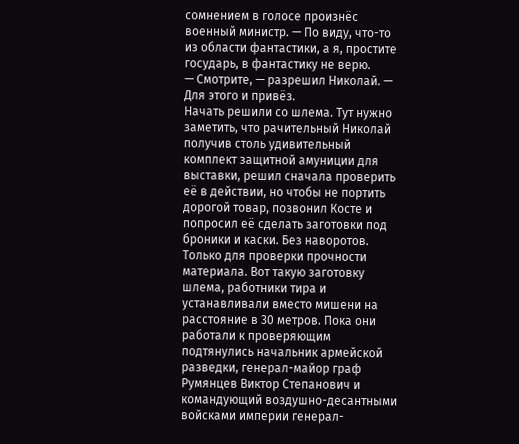сомнением в голосе произнёс военный министр. — По виду, что-то из области фантастики, а я, простите государь, в фантастику не верю.
— Смотрите, — разрешил Николай. — Для этого и привёз.
Начать решили со шлема. Тут нужно заметить, что рачительный Николай получив столь удивительный комплект защитной амуниции для выставки, решил сначала проверить её в действии, но чтобы не портить дорогой товар, позвонил Косте и попросил её сделать заготовки под броники и каски. Без наворотов. Только для проверки прочности материала. Вот такую заготовку шлема, работники тира и устанавливали вместо мишени на расстояние в 30 метров. Пока они работали к проверяющим подтянулись начальник армейской разведки, генерал-майор граф Румянцев Виктор Степанович и командующий воздушно-десантными войсками империи генерал-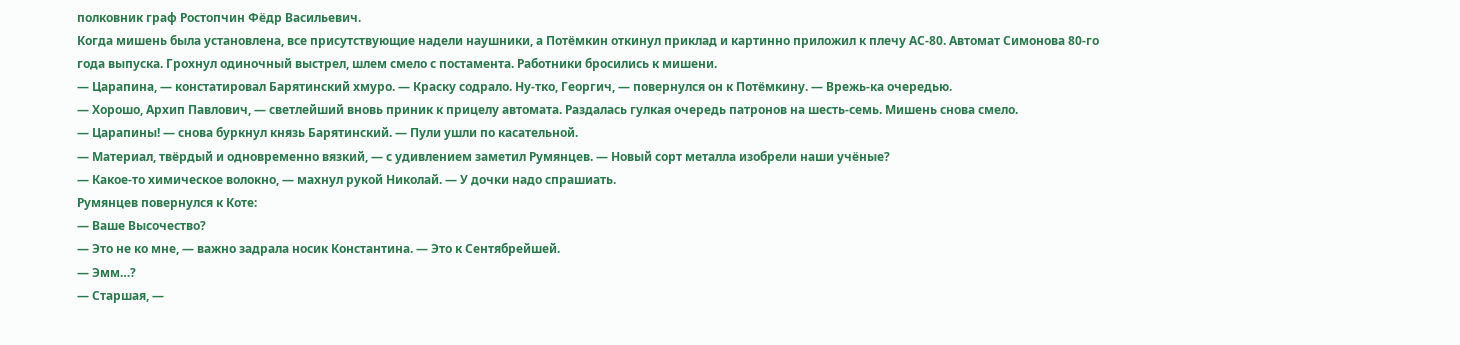полковник граф Ростопчин Фёдр Васильевич.
Когда мишень была установлена, все присутствующие надели наушники, а Потёмкин откинул приклад и картинно приложил к плечу АС-80. Автомат Симонова 80-го года выпуска. Грохнул одиночный выстрел, шлем смело с постамента. Работники бросились к мишени.
— Царапина, — констатировал Барятинский хмуро. — Краску содрало. Ну-тко, Георгич, — повернулся он к Потёмкину. — Врежь-ка очередью.
— Хорошо, Архип Павлович, — светлейший вновь приник к прицелу автомата. Раздалась гулкая очередь патронов на шесть-семь. Мишень снова смело.
— Царапины! — снова буркнул князь Барятинский. — Пули ушли по касательной.
— Материал, твёрдый и одновременно вязкий, — с удивлением заметил Румянцев. — Новый сорт металла изобрели наши учёные?
— Какое-то химическое волокно, — махнул рукой Николай. — У дочки надо спрашиать.
Румянцев повернулся к Коте:
— Ваше Высочество?
— Это не ко мне, — важно задрала носик Константина. — Это к Сентябрейшей.
— Эмм…?
— Старшая, —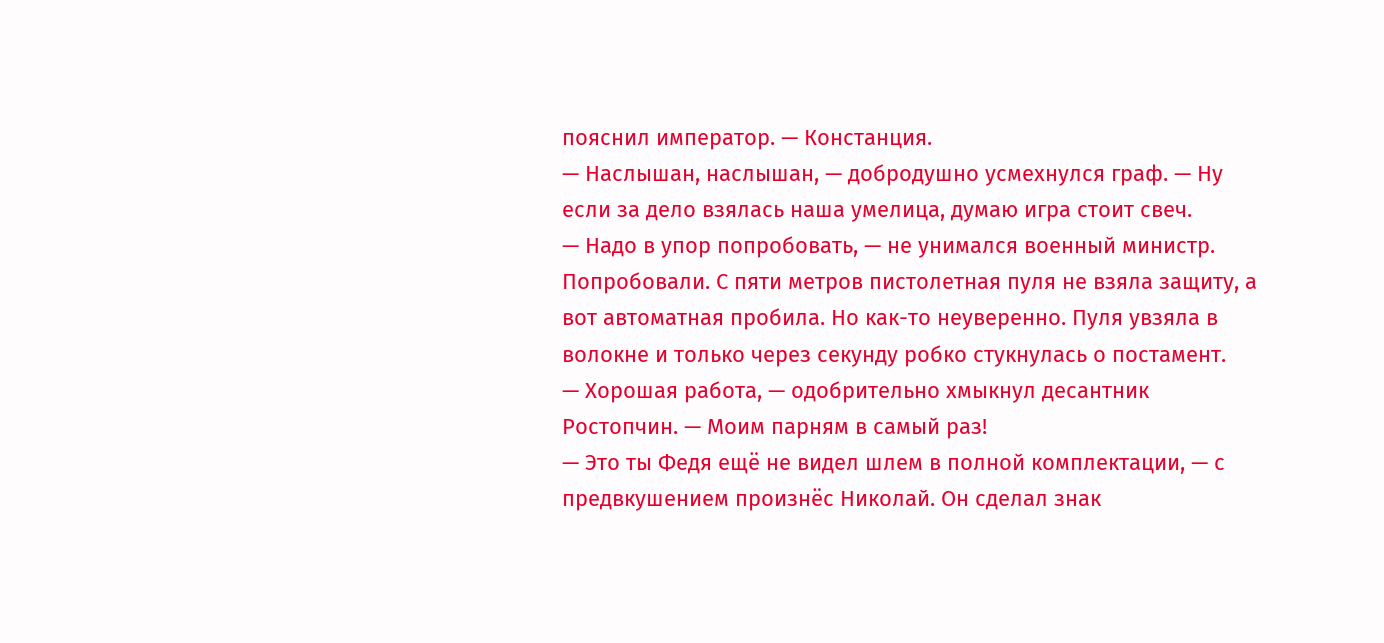пояснил император. — Констанция.
— Наслышан, наслышан, — добродушно усмехнулся граф. — Ну если за дело взялась наша умелица, думаю игра стоит свеч.
— Надо в упор попробовать, — не унимался военный министр.
Попробовали. С пяти метров пистолетная пуля не взяла защиту, а вот автоматная пробила. Но как-то неуверенно. Пуля увзяла в волокне и только через секунду робко стукнулась о постамент.
— Хорошая работа, — одобрительно хмыкнул десантник Ростопчин. — Моим парням в самый раз!
— Это ты Федя ещё не видел шлем в полной комплектации, — с предвкушением произнёс Николай. Он сделал знак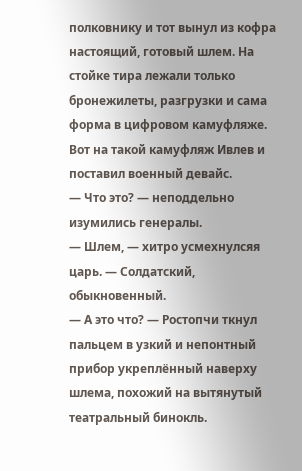полковнику и тот вынул из кофра настоящий, готовый шлем. На стойке тира лежали только бронежилеты, разгрузки и сама форма в цифровом камуфляже. Вот на такой камуфляж Ивлев и поставил военный девайс.
— Что это? — неподдельно изумились генералы.
— Шлем, — хитро усмехнулсяя царь. — Солдатский, обыкновенный.
— А это что? — Ростопчи ткнул пальцем в узкий и непонтный прибор укреплённый наверху шлема, похожий на вытянутый театральный бинокль.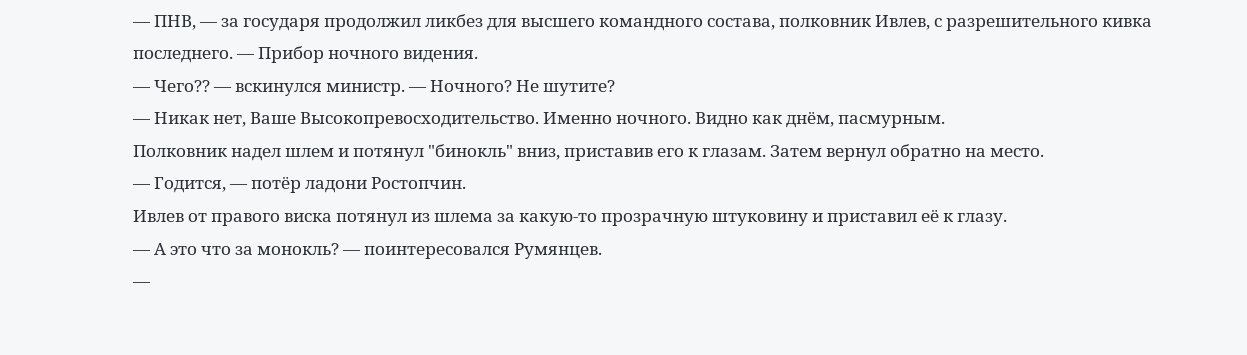— ПНВ, — за государя продолжил ликбез для высшего командного состава, полковник Ивлев, с разрешительного кивка последнего. — Прибор ночного видения.
— Чего?? — вскинулся министр. — Ночного? Не шутите?
— Никак нет, Ваше Высокопревосходительство. Именно ночного. Видно как днём, пасмурным.
Полковник надел шлем и потянул "бинокль" вниз, приставив его к глазам. Затем вернул обратно на место.
— Годится, — потёр ладони Ростопчин.
Ивлев от правого виска потянул из шлема за какую-то прозрачную штуковину и приставил её к глазу.
— А это что за монокль? — поинтересовался Румянцев.
—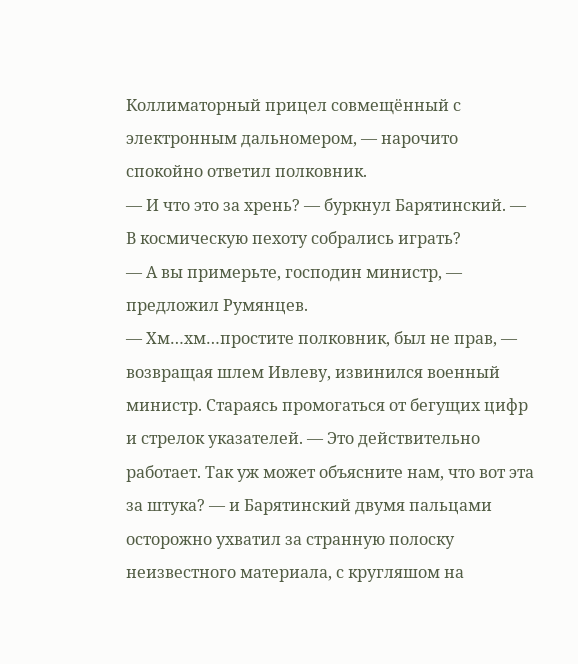Коллиматорный прицел совмещённый с электронным дальномером, — нарочито спокойно ответил полковник.
— И что это за хрень? — буркнул Барятинский. — В космическую пехоту собрались играть?
— А вы примерьте, господин министр, — предложил Румянцев.
— Хм…хм…простите полковник, был не прав, — возвращая шлем Ивлеву, извинился военный министр. Стараясь промогаться от бегущих цифр и стрелок указателей. — Это действительно работает. Так уж может объясните нам, что вот эта за штука? — и Барятинский двумя пальцами осторожно ухватил за странную полоску неизвестного материала, с кругляшом на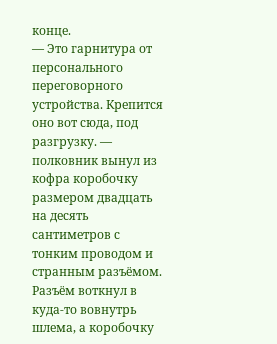конце.
— Это гарнитура от персонального переговорного устройства. Крепится оно вот сюда, под разгрузку. — полковник вынул из кофра коробочку размером двадцать на десять сантиметров с тонким проводом и странным разъёмом. Разъём воткнул в куда-то вовнутрь шлема, а коробочку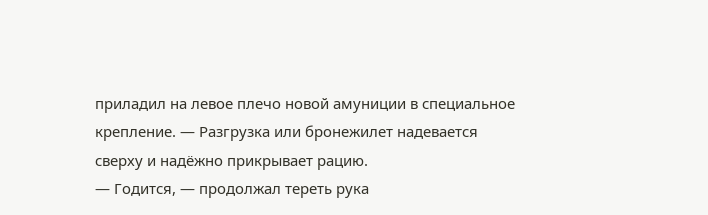приладил на левое плечо новой амуниции в специальное крепление. — Разгрузка или бронежилет надевается сверху и надёжно прикрывает рацию.
— Годится, — продолжал тереть рука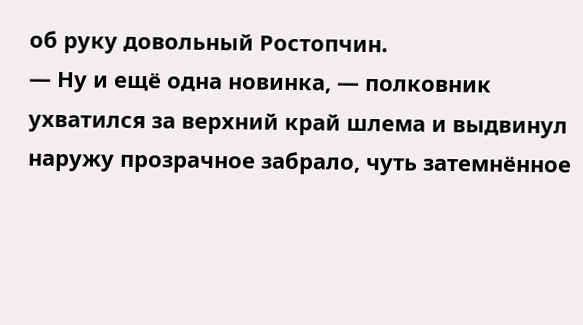об руку довольный Ростопчин.
— Ну и ещё одна новинка, — полковник ухватился за верхний край шлема и выдвинул наружу прозрачное забрало, чуть затемнённое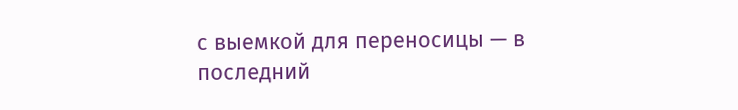с выемкой для переносицы — в последний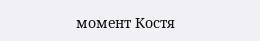момент Костя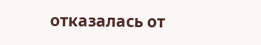отказалась от